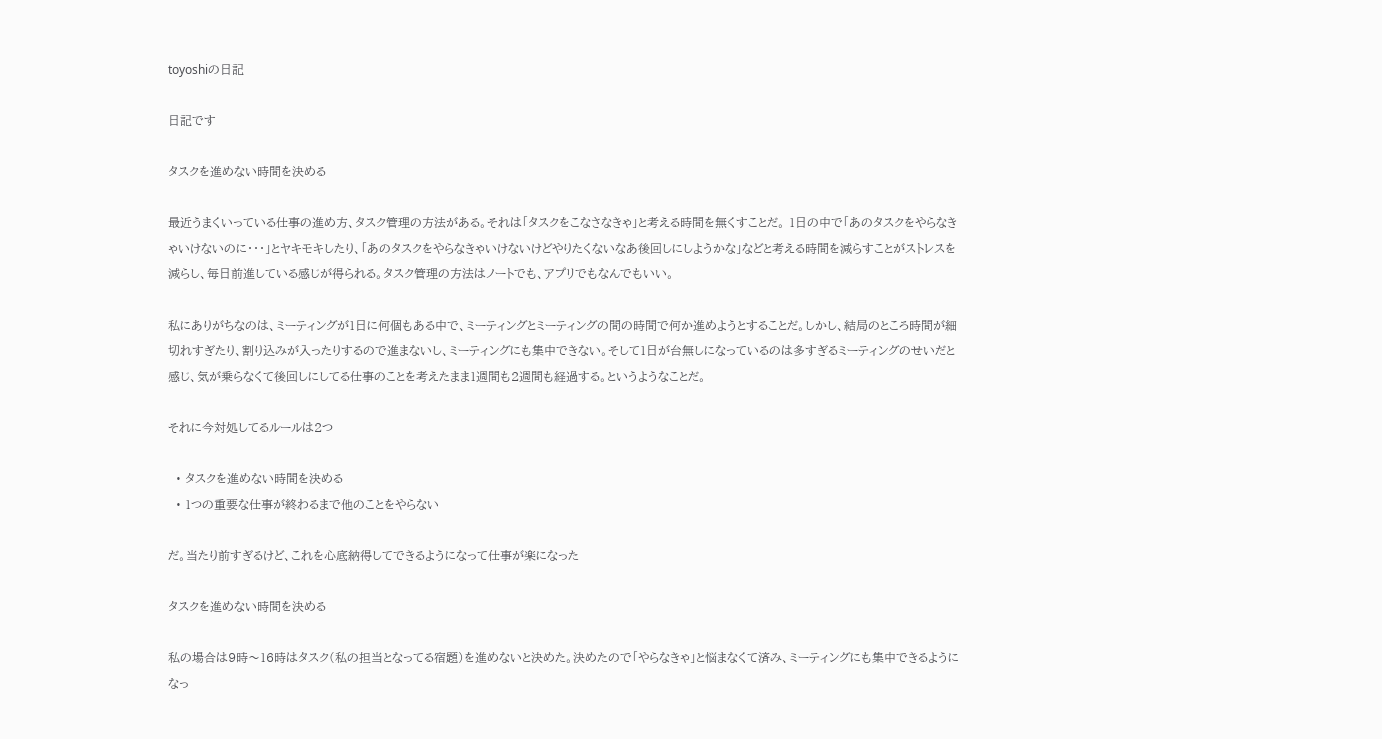toyoshiの日記

日記です

タスクを進めない時間を決める

最近うまくいっている仕事の進め方、タスク管理の方法がある。それは「タスクをこなさなきゃ」と考える時間を無くすことだ。 1日の中で「あのタスクをやらなきゃいけないのに・・・」とヤキモキしたり、「あのタスクをやらなきゃいけないけどやりたくないなあ後回しにしようかな」などと考える時間を減らすことがストレスを減らし、毎日前進している感じが得られる。タスク管理の方法はノートでも、アプリでもなんでもいい。

私にありがちなのは、ミーティングが1日に何個もある中で、ミーティングとミーティングの間の時間で何か進めようとすることだ。しかし、結局のところ時間が細切れすぎたり、割り込みが入ったりするので進まないし、ミーティングにも集中できない。そして1日が台無しになっているのは多すぎるミーティングのせいだと感じ、気が乗らなくて後回しにしてる仕事のことを考えたまま1週間も2週間も経過する。というようなことだ。

それに今対処してるルールは2つ

  • タスクを進めない時間を決める
  • 1つの重要な仕事が終わるまで他のことをやらない

だ。当たり前すぎるけど、これを心底納得してできるようになって仕事が楽になった

タスクを進めない時間を決める

私の場合は9時〜16時はタスク(私の担当となってる宿題)を進めないと決めた。決めたので「やらなきゃ」と悩まなくて済み、ミーティングにも集中できるようになっ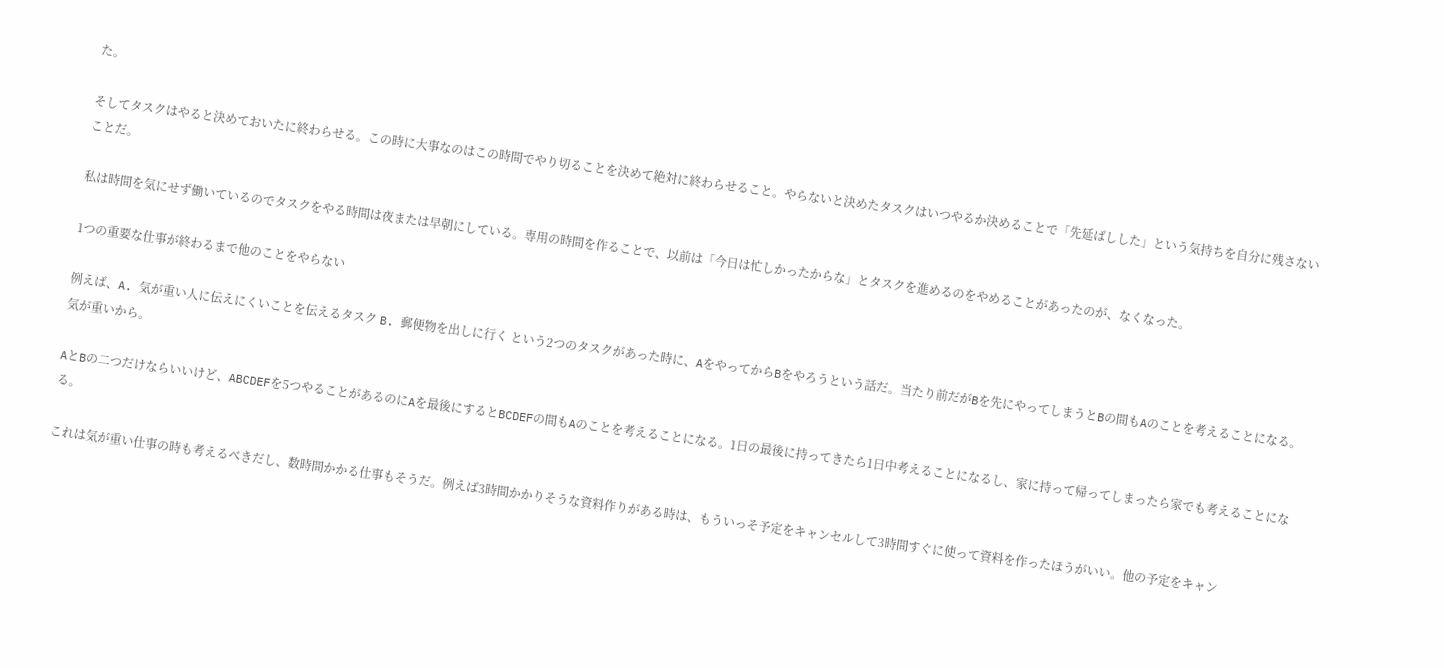た。

そしてタスクはやると決めておいたに終わらせる。この時に大事なのはこの時間でやり切ることを決めて絶対に終わらせること。やらないと決めたタスクはいつやるか決めることで「先延ばしした」という気持ちを自分に残さないことだ。

私は時間を気にせず働いているのでタスクをやる時間は夜または早朝にしている。専用の時間を作ることで、以前は「今日は忙しかったからな」とタスクを進めるのをやめることがあったのが、なくなった。

1つの重要な仕事が終わるまで他のことをやらない

例えば、A. 気が重い人に伝えにくいことを伝えるタスク B. 郵便物を出しに行く という2つのタスクがあった時に、AをやってからBをやろうという話だ。当たり前だがBを先にやってしまうとBの間もAのことを考えることになる。気が重いから。

AとBの二つだけならいいけど、ABCDEFを5つやることがあるのにAを最後にするとBCDEFの間もAのことを考えることになる。1日の最後に持ってきたら1日中考えることになるし、家に持って帰ってしまったら家でも考えることになる。

これは気が重い仕事の時も考えるべきだし、数時間かかる仕事もそうだ。例えば3時間かかりそうな資料作りがある時は、もういっそ予定をキャンセルして3時間すぐに使って資料を作ったほうがいい。他の予定をキャン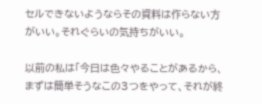セルできないようならその資料は作らない方がいい。それぐらいの気持ちがいい。

以前の私は「今日は色々やることがあるから、まずは簡単そうなこの3つをやって、それが終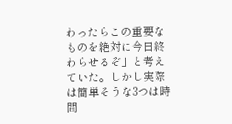わったらこの重要なものを絶対に今日終わらせるぞ」と考えていた。しかし実際は簡単そうな3つは時間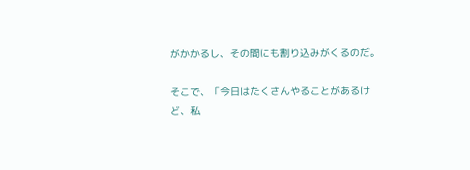がかかるし、その間にも割り込みがくるのだ。

そこで、「今日はたくさんやることがあるけど、私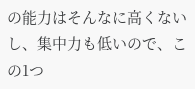の能力はそんなに高くないし、集中力も低いので、この1つ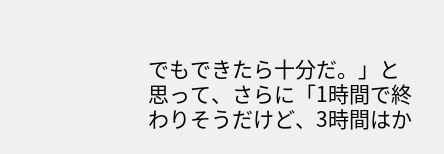でもできたら十分だ。」と思って、さらに「1時間で終わりそうだけど、3時間はか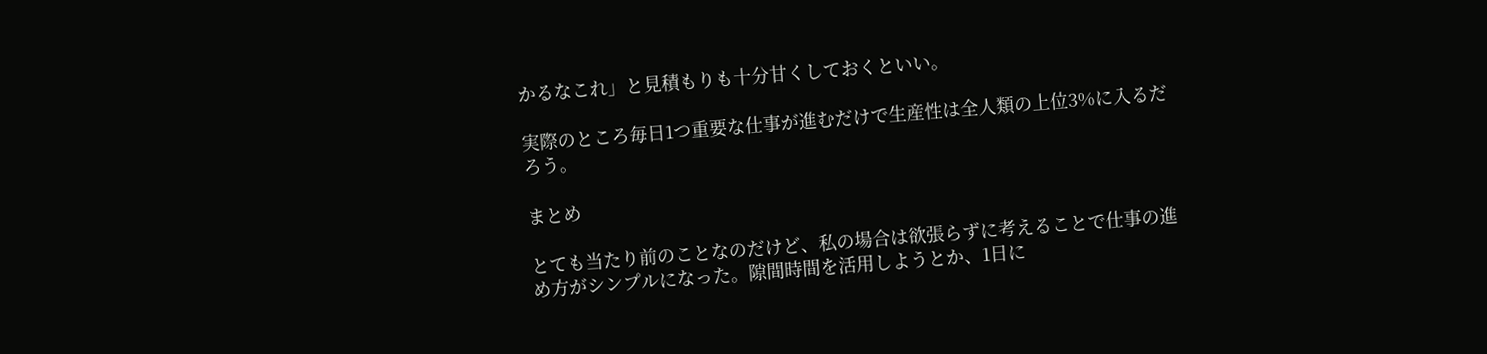かるなこれ」と見積もりも十分甘くしておくといい。

実際のところ毎日1つ重要な仕事が進むだけで生産性は全人類の上位3%に入るだろう。

まとめ

とても当たり前のことなのだけど、私の場合は欲張らずに考えることで仕事の進め方がシンプルになった。隙間時間を活用しようとか、1日に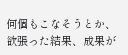何個もこなそうとか、欲張った結果、成果が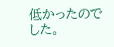低かったのでした。